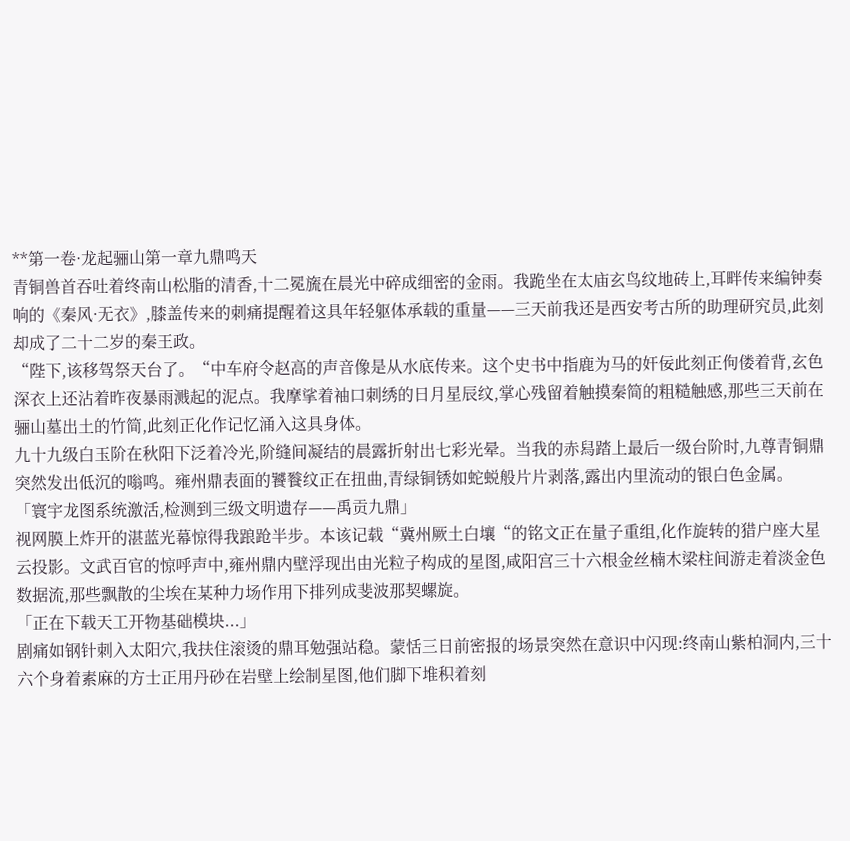**第一卷·龙起骊山第一章九鼎鸣天
青铜兽首吞吐着终南山松脂的清香,十二冕旒在晨光中碎成细密的金雨。我跪坐在太庙玄鸟纹地砖上,耳畔传来编钟奏响的《秦风·无衣》,膝盖传来的刺痛提醒着这具年轻躯体承载的重量——三天前我还是西安考古所的助理研究员,此刻却成了二十二岁的秦王政。
“陛下,该移驾祭天台了。“中车府令赵高的声音像是从水底传来。这个史书中指鹿为马的奸佞此刻正佝偻着背,玄色深衣上还沾着昨夜暴雨溅起的泥点。我摩挲着袖口刺绣的日月星辰纹,掌心残留着触摸秦简的粗糙触感,那些三天前在骊山墓出土的竹简,此刻正化作记忆涌入这具身体。
九十九级白玉阶在秋阳下泛着冷光,阶缝间凝结的晨露折射出七彩光晕。当我的赤舄踏上最后一级台阶时,九尊青铜鼎突然发出低沉的嗡鸣。雍州鼎表面的饕餮纹正在扭曲,青绿铜锈如蛇蜕般片片剥落,露出内里流动的银白色金属。
「寰宇龙图系统激活,检测到三级文明遗存——禹贡九鼎」
视网膜上炸开的湛蓝光幕惊得我踉跄半步。本该记载“冀州厥土白壤“的铭文正在量子重组,化作旋转的猎户座大星云投影。文武百官的惊呼声中,雍州鼎内壁浮现出由光粒子构成的星图,咸阳宫三十六根金丝楠木梁柱间游走着淡金色数据流,那些飘散的尘埃在某种力场作用下排列成斐波那契螺旋。
「正在下载天工开物基础模块...」
剧痛如钢针刺入太阳穴,我扶住滚烫的鼎耳勉强站稳。蒙恬三日前密报的场景突然在意识中闪现:终南山紫柏洞内,三十六个身着素麻的方士正用丹砂在岩壁上绘制星图,他们脚下堆积着刻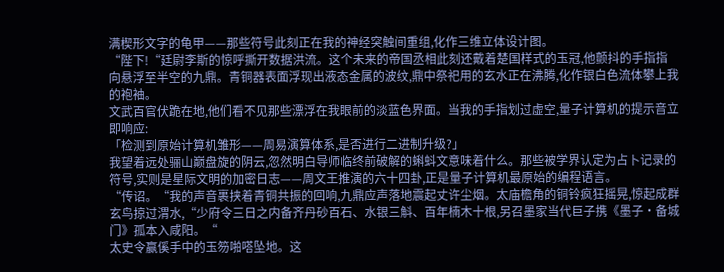满楔形文字的龟甲——那些符号此刻正在我的神经突触间重组,化作三维立体设计图。
“陛下!“廷尉李斯的惊呼撕开数据洪流。这个未来的帝国丞相此刻还戴着楚国样式的玉冠,他颤抖的手指指向悬浮至半空的九鼎。青铜器表面浮现出液态金属的波纹,鼎中祭祀用的玄水正在沸腾,化作银白色流体攀上我的袍袖。
文武百官伏跪在地,他们看不见那些漂浮在我眼前的淡蓝色界面。当我的手指划过虚空,量子计算机的提示音立即响应:
「检测到原始计算机雏形——周易演算体系,是否进行二进制升级?」
我望着远处骊山巅盘旋的阴云,忽然明白导师临终前破解的蝌蚪文意味着什么。那些被学界认定为占卜记录的符号,实则是星际文明的加密日志——周文王推演的六十四卦,正是量子计算机最原始的编程语言。
“传诏。“我的声音裹挟着青铜共振的回响,九鼎应声落地震起丈许尘烟。太庙檐角的铜铃疯狂摇晃,惊起成群玄鸟掠过渭水,“少府令三日之内备齐丹砂百石、水银三斛、百年楠木十根,另召墨家当代巨子携《墨子·备城门》孤本入咸阳。“
太史令赢傒手中的玉笏啪嗒坠地。这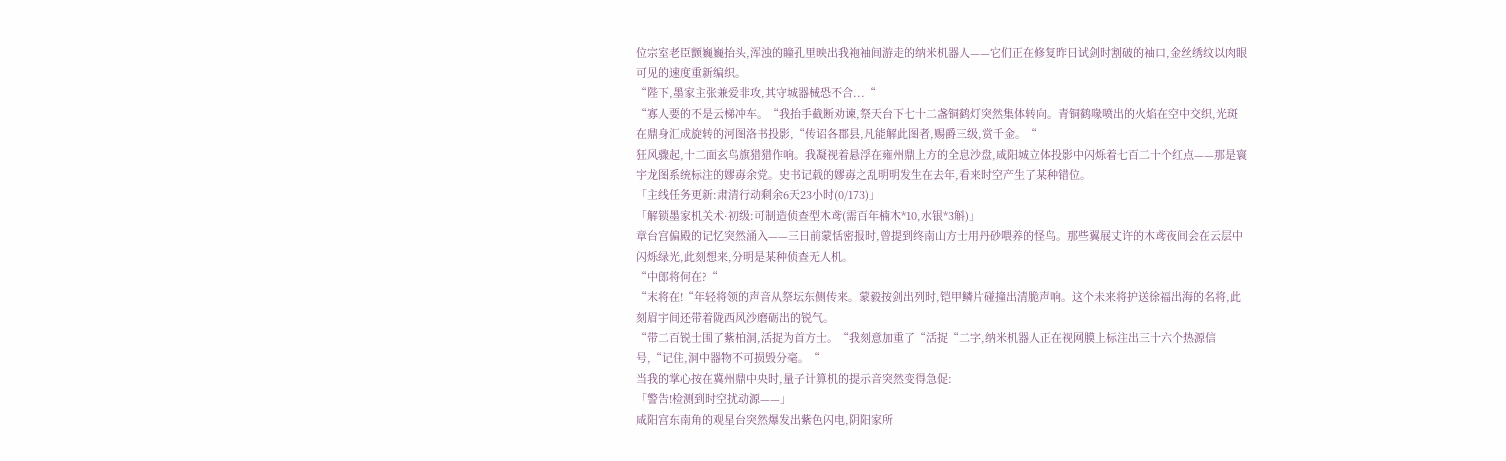位宗室老臣颤巍巍抬头,浑浊的瞳孔里映出我袍袖间游走的纳米机器人——它们正在修复昨日试剑时割破的袖口,金丝绣纹以肉眼可见的速度重新编织。
“陛下,墨家主张兼爱非攻,其守城器械恐不合...“
“寡人要的不是云梯冲车。“我抬手截断劝谏,祭天台下七十二盏铜鹤灯突然集体转向。青铜鹤喙喷出的火焰在空中交织,光斑在鼎身汇成旋转的河图洛书投影,“传诏各郡县,凡能解此图者,赐爵三级,赏千金。“
狂风骤起,十二面玄鸟旗猎猎作响。我凝视着悬浮在雍州鼎上方的全息沙盘,咸阳城立体投影中闪烁着七百二十个红点——那是寰宇龙图系统标注的嫪毐余党。史书记载的嫪毐之乱明明发生在去年,看来时空产生了某种错位。
「主线任务更新:肃清行动剩余6天23小时(0/173)」
「解锁墨家机关术·初级:可制造侦查型木鸢(需百年楠木*10,水银*3斛)」
章台宫偏殿的记忆突然涌入——三日前蒙恬密报时,曾提到终南山方士用丹砂喂养的怪鸟。那些翼展丈许的木鸢夜间会在云层中闪烁绿光,此刻想来,分明是某种侦查无人机。
“中郎将何在?“
“末将在!“年轻将领的声音从祭坛东侧传来。蒙毅按剑出列时,铠甲鳞片碰撞出清脆声响。这个未来将护送徐福出海的名将,此刻眉宇间还带着陇西风沙磨砺出的锐气。
“带二百锐士围了紫柏洞,活捉为首方士。“我刻意加重了“活捉“二字,纳米机器人正在视网膜上标注出三十六个热源信号,“记住,洞中器物不可损毁分毫。“
当我的掌心按在冀州鼎中央时,量子计算机的提示音突然变得急促:
「警告!检测到时空扰动源——」
咸阳宫东南角的观星台突然爆发出紫色闪电,阴阳家所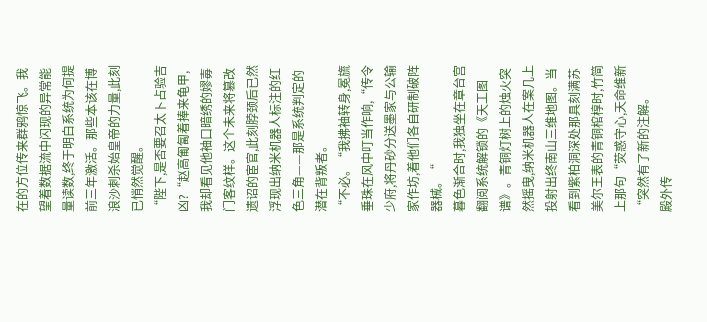在的方位传来群鸦惊飞。我望着数据流中闪现的异常能量读数,终于明白系统为何提前三年激活。那些本该在博浪沙刺杀始皇帝的力量,此刻已悄然觉醒。
“陛下,是否要召太卜占验吉凶?“赵高匍匐着捧来龟甲,我却看见他袖口暗绣的嫪毐门客纹样。这个未来将篡改遗诏的宦官,此刻脖颈后已然浮现出纳米机器人标注的红色三角——那是系统判定的潜在背叛者。
“不必。“我拂袖转身,冕旒垂珠在风中叮当作响,“传令少府,将丹砂分送墨家与公输家作坊,着他们各自研制破阵器械。“
暮色渐合时,我独坐在章台宫翻阅系统解锁的《天工图谱》。青铜灯树上的烛火突然摇曳,纳米机器人在案几上投射出终南山三维地图。当看到紫柏洞深处那具刻满苏美尔王表的青铜棺椁时,竹简上那句“荧惑守心,天命维新“突然有了新的注解。
殿外传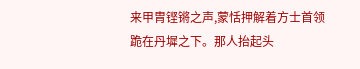来甲胄铿锵之声,蒙恬押解着方士首领跪在丹墀之下。那人抬起头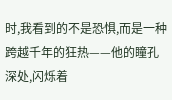时,我看到的不是恐惧,而是一种跨越千年的狂热——他的瞳孔深处,闪烁着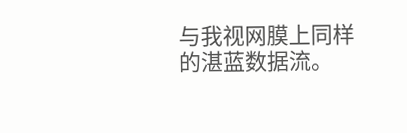与我视网膜上同样的湛蓝数据流。